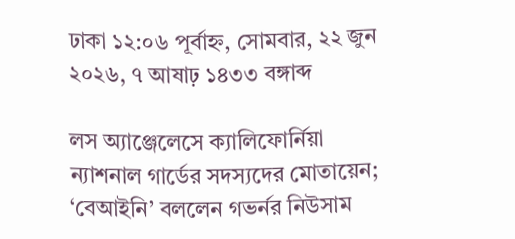ঢাকা ১২:০৬ পূর্বাহ্ন, সোমবার, ২২ জুন ২০২৬, ৭ আষাঢ় ১৪৩৩ বঙ্গাব্দ

লস অ্যাঞ্জেলেসে ক্যালিফোর্নিয়া ন্যাশনাল গার্ডের সদস্যদের মোতায়েন; ‘বেআইনি’ বললেন গভর্নর নিউসাম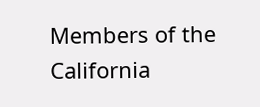Members of the California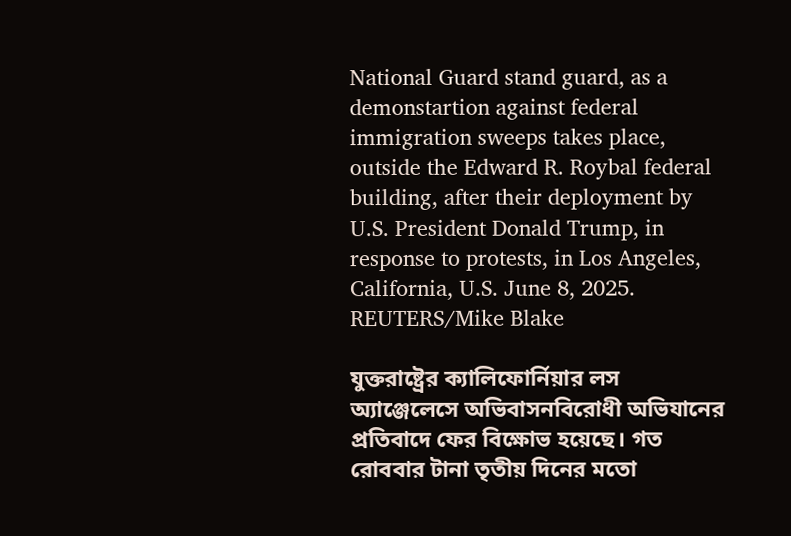National Guard stand guard, as a demonstartion against federal immigration sweeps takes place, outside the Edward R. Roybal federal building, after their deployment by U.S. President Donald Trump, in response to protests, in Los Angeles, California, U.S. June 8, 2025. REUTERS/Mike Blake

যুক্তরাষ্ট্রের ক্যালিফোর্নিয়ার লস অ্যাঞ্জেলেসে অভিবাসনবিরোধী অভিযানের প্রতিবাদে ফের বিক্ষোভ হয়েছে। গত রোববার টানা তৃতীয় দিনের মতো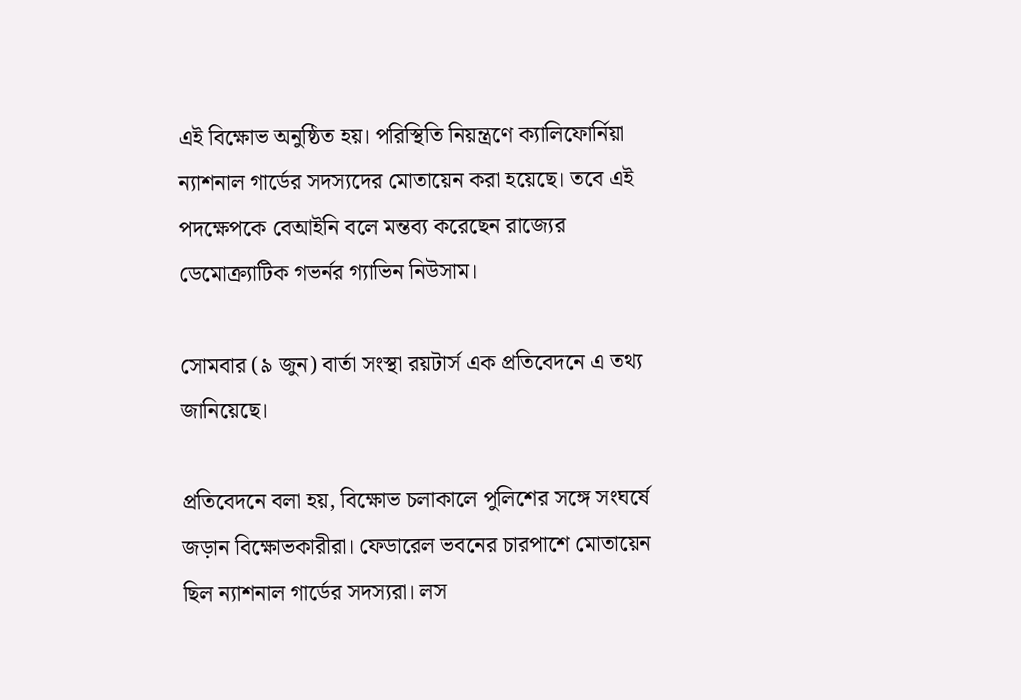এই বিক্ষোভ অনুষ্ঠিত হয়। পরিস্থিতি নিয়ন্ত্রণে ক্যালিফোর্নিয়া ন্যাশনাল গার্ডের সদস্যদের মোতায়েন করা হয়েছে। তবে এই পদক্ষেপকে বেআইনি বলে মন্তব্য করেছেন রাজ্যের ডেমোক্র্যাটিক গভর্নর গ্যাভিন নিউসাম।

সোমবার (৯ জুন) বার্তা সংস্থা রয়টার্স এক প্রতিবেদনে এ তথ্য জানিয়েছে।

প্রতিবেদনে বলা হয়, বিক্ষোভ চলাকালে পুলিশের সঙ্গে সংঘর্ষে জড়ান বিক্ষোভকারীরা। ফেডারেল ভবনের চারপাশে মোতায়েন ছিল ন্যাশনাল গার্ডের সদস্যরা। লস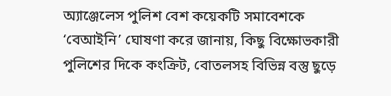অ্যাঞ্জেলেস পুলিশ বেশ কয়েকটি সমাবেশকে ‘বেআইনি’ ঘোষণা করে জানায়, কিছু বিক্ষোভকারী পুলিশের দিকে কংক্রিট, বোতলসহ বিভিন্ন বস্তু ছুড়ে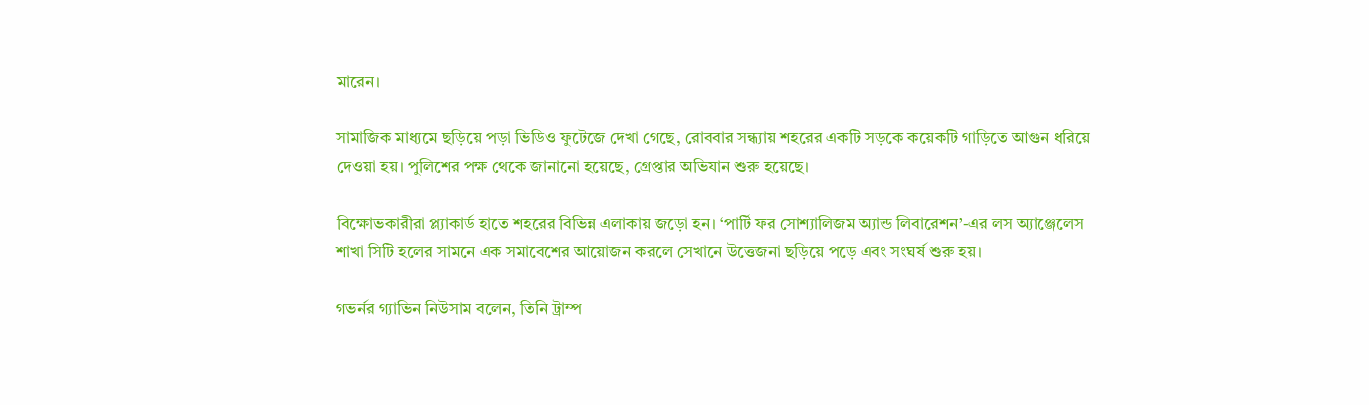মারেন।

সামাজিক মাধ্যমে ছড়িয়ে পড়া ভিডিও ফুটেজে দেখা গেছে, রোববার সন্ধ্যায় শহরের একটি সড়কে কয়েকটি গাড়িতে আগুন ধরিয়ে দেওয়া হয়। পুলিশের পক্ষ থেকে জানানো হয়েছে, গ্রেপ্তার অভিযান শুরু হয়েছে।

বিক্ষোভকারীরা প্ল্যাকার্ড হাতে শহরের বিভিন্ন এলাকায় জড়ো হন। ‘পার্টি ফর সোশ্যালিজম অ্যান্ড লিবারেশন’-এর লস অ্যাঞ্জেলেস শাখা সিটি হলের সামনে এক সমাবেশের আয়োজন করলে সেখানে উত্তেজনা ছড়িয়ে পড়ে এবং সংঘর্ষ শুরু হয়।

গভর্নর গ্যাভিন নিউসাম বলেন, তিনি ট্রাম্প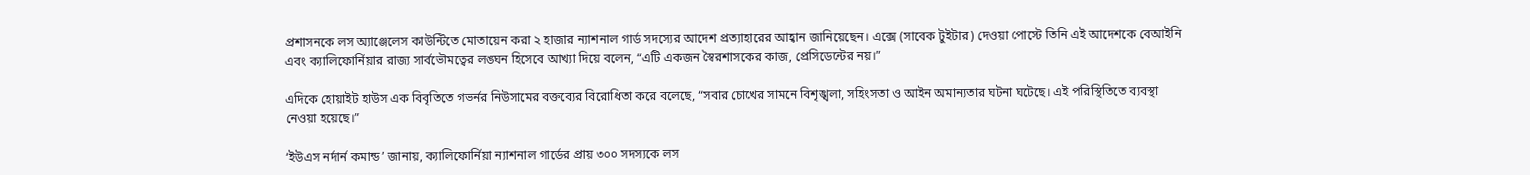প্রশাসনকে লস অ্যাঞ্জেলেস কাউন্টিতে মোতায়েন করা ২ হাজার ন্যাশনাল গার্ড সদস্যের আদেশ প্রত্যাহারের আহ্বান জানিয়েছেন। এক্সে (সাবেক টুইটার) দেওয়া পোস্টে তিনি এই আদেশকে বেআইনি এবং ক্যালিফোর্নিয়ার রাজ্য সার্বভৌমত্বের লঙ্ঘন হিসেবে আখ্যা দিয়ে বলেন, “এটি একজন স্বৈরশাসকের কাজ, প্রেসিডেন্টের নয়।”

এদিকে হোয়াইট হাউস এক বিবৃতিতে গভর্নর নিউসামের বক্তব্যের বিরোধিতা করে বলেছে, “সবার চোখের সামনে বিশৃঙ্খলা, সহিংসতা ও আইন অমান্যতার ঘটনা ঘটেছে। এই পরিস্থিতিতে ব্যবস্থা নেওয়া হয়েছে।”

‘ইউএস নর্দার্ন কমান্ড’ জানায়, ক্যালিফোর্নিয়া ন্যাশনাল গার্ডের প্রায় ৩০০ সদস্যকে লস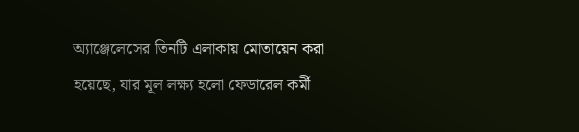অ্যাঞ্জেলেসের তিনটি এলাকায় মোতায়েন করা হয়েছে, যার মূল লক্ষ্য হলো ফেডারেল কর্মী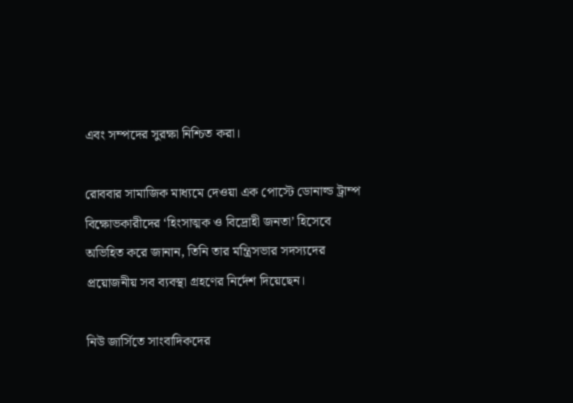এবং সম্পদের সুরক্ষা নিশ্চিত করা।

রোববার সামাজিক মাধ্যমে দেওয়া এক পোস্টে ডোনাল্ড ট্রাম্প বিক্ষোভকারীদের ‘হিংসাত্মক ও বিদ্রোহী জনতা’ হিসেবে অভিহিত করে জানান, তিনি তার মন্ত্রিসভার সদস্যদের প্রয়োজনীয় সব ব্যবস্থা গ্রহণের নির্দেশ দিয়েছেন।

নিউ জার্সিতে সাংবাদিকদের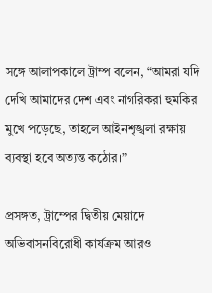সঙ্গে আলাপকালে ট্রাম্প বলেন, “আমরা যদি দেখি আমাদের দেশ এবং নাগরিকরা হুমকির মুখে পড়েছে, তাহলে আইনশৃঙ্খলা রক্ষায় ব্যবস্থা হবে অত্যন্ত কঠোর।”

প্রসঙ্গত, ট্রাম্পের দ্বিতীয় মেয়াদে অভিবাসনবিরোধী কার্যক্রম আরও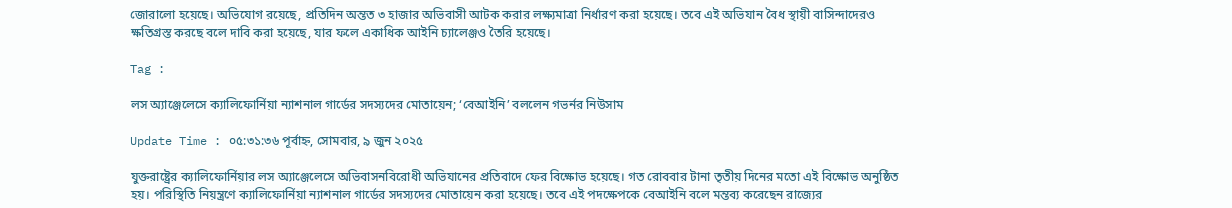জোরালো হয়েছে। অভিযোগ রয়েছে, প্রতিদিন অন্তত ৩ হাজার অভিবাসী আটক করার লক্ষ্যমাত্রা নির্ধারণ করা হয়েছে। তবে এই অভিযান বৈধ স্থায়ী বাসিন্দাদেরও ক্ষতিগ্রস্ত করছে বলে দাবি করা হয়েছে, যার ফলে একাধিক আইনি চ্যালেঞ্জও তৈরি হয়েছে।

Tag :

লস অ্যাঞ্জেলেসে ক্যালিফোর্নিয়া ন্যাশনাল গার্ডের সদস্যদের মোতায়েন; ‘বেআইনি’ বললেন গভর্নর নিউসাম

Update Time : ০৫:৩১:৩৬ পূর্বাহ্ন, সোমবার, ৯ জুন ২০২৫

যুক্তরাষ্ট্রের ক্যালিফোর্নিয়ার লস অ্যাঞ্জেলেসে অভিবাসনবিরোধী অভিযানের প্রতিবাদে ফের বিক্ষোভ হয়েছে। গত রোববার টানা তৃতীয় দিনের মতো এই বিক্ষোভ অনুষ্ঠিত হয়। পরিস্থিতি নিয়ন্ত্রণে ক্যালিফোর্নিয়া ন্যাশনাল গার্ডের সদস্যদের মোতায়েন করা হয়েছে। তবে এই পদক্ষেপকে বেআইনি বলে মন্তব্য করেছেন রাজ্যের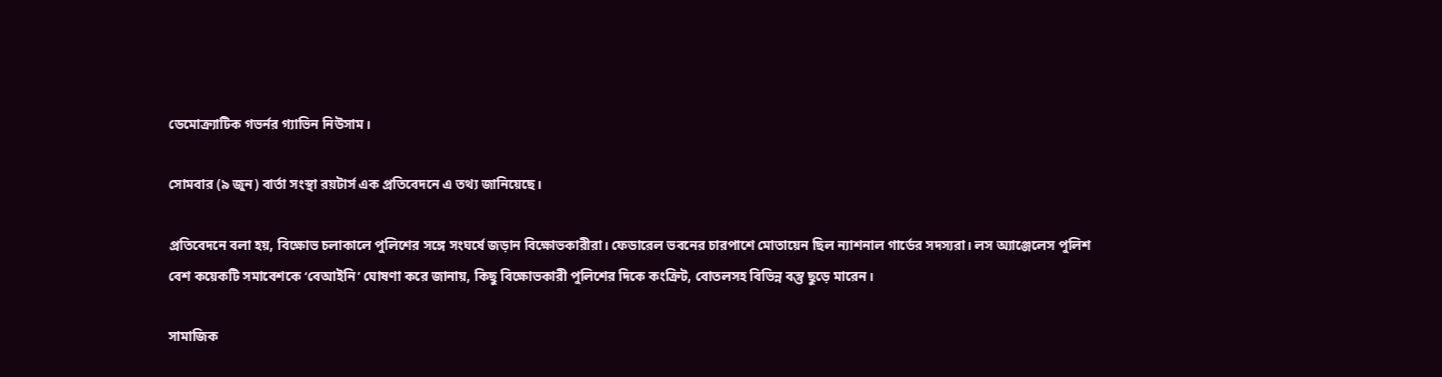ডেমোক্র্যাটিক গভর্নর গ্যাভিন নিউসাম।

সোমবার (৯ জুন) বার্তা সংস্থা রয়টার্স এক প্রতিবেদনে এ তথ্য জানিয়েছে।

প্রতিবেদনে বলা হয়, বিক্ষোভ চলাকালে পুলিশের সঙ্গে সংঘর্ষে জড়ান বিক্ষোভকারীরা। ফেডারেল ভবনের চারপাশে মোতায়েন ছিল ন্যাশনাল গার্ডের সদস্যরা। লস অ্যাঞ্জেলেস পুলিশ বেশ কয়েকটি সমাবেশকে ‘বেআইনি’ ঘোষণা করে জানায়, কিছু বিক্ষোভকারী পুলিশের দিকে কংক্রিট, বোতলসহ বিভিন্ন বস্তু ছুড়ে মারেন।

সামাজিক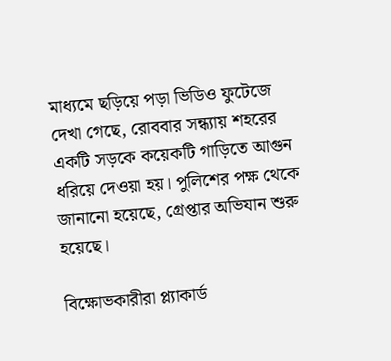মাধ্যমে ছড়িয়ে পড়া ভিডিও ফুটেজে দেখা গেছে, রোববার সন্ধ্যায় শহরের একটি সড়কে কয়েকটি গাড়িতে আগুন ধরিয়ে দেওয়া হয়। পুলিশের পক্ষ থেকে জানানো হয়েছে, গ্রেপ্তার অভিযান শুরু হয়েছে।

বিক্ষোভকারীরা প্ল্যাকার্ড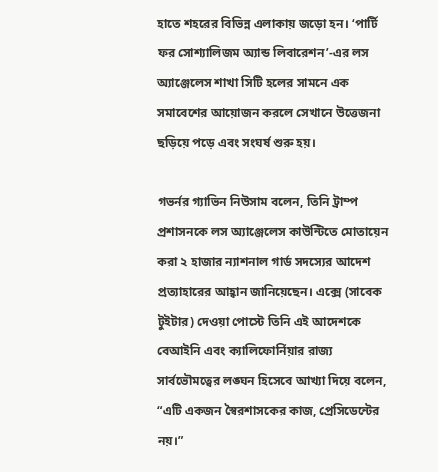হাতে শহরের বিভিন্ন এলাকায় জড়ো হন। ‘পার্টি ফর সোশ্যালিজম অ্যান্ড লিবারেশন’-এর লস অ্যাঞ্জেলেস শাখা সিটি হলের সামনে এক সমাবেশের আয়োজন করলে সেখানে উত্তেজনা ছড়িয়ে পড়ে এবং সংঘর্ষ শুরু হয়।

গভর্নর গ্যাভিন নিউসাম বলেন, তিনি ট্রাম্প প্রশাসনকে লস অ্যাঞ্জেলেস কাউন্টিতে মোতায়েন করা ২ হাজার ন্যাশনাল গার্ড সদস্যের আদেশ প্রত্যাহারের আহ্বান জানিয়েছেন। এক্সে (সাবেক টুইটার) দেওয়া পোস্টে তিনি এই আদেশকে বেআইনি এবং ক্যালিফোর্নিয়ার রাজ্য সার্বভৌমত্বের লঙ্ঘন হিসেবে আখ্যা দিয়ে বলেন, “এটি একজন স্বৈরশাসকের কাজ, প্রেসিডেন্টের নয়।”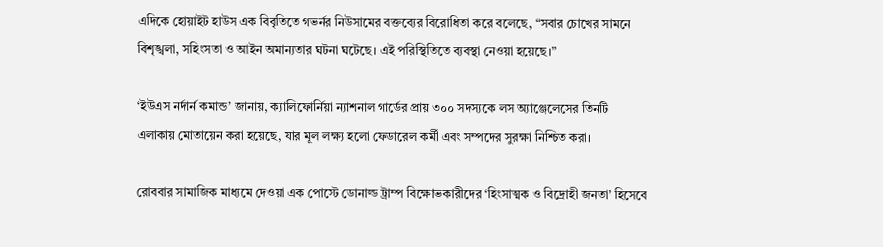এদিকে হোয়াইট হাউস এক বিবৃতিতে গভর্নর নিউসামের বক্তব্যের বিরোধিতা করে বলেছে, “সবার চোখের সামনে বিশৃঙ্খলা, সহিংসতা ও আইন অমান্যতার ঘটনা ঘটেছে। এই পরিস্থিতিতে ব্যবস্থা নেওয়া হয়েছে।”

‘ইউএস নর্দার্ন কমান্ড’ জানায়, ক্যালিফোর্নিয়া ন্যাশনাল গার্ডের প্রায় ৩০০ সদস্যকে লস অ্যাঞ্জেলেসের তিনটি এলাকায় মোতায়েন করা হয়েছে, যার মূল লক্ষ্য হলো ফেডারেল কর্মী এবং সম্পদের সুরক্ষা নিশ্চিত করা।

রোববার সামাজিক মাধ্যমে দেওয়া এক পোস্টে ডোনাল্ড ট্রাম্প বিক্ষোভকারীদের ‘হিংসাত্মক ও বিদ্রোহী জনতা’ হিসেবে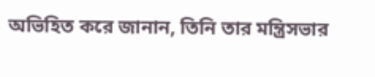অভিহিত করে জানান, তিনি তার মন্ত্রিসভার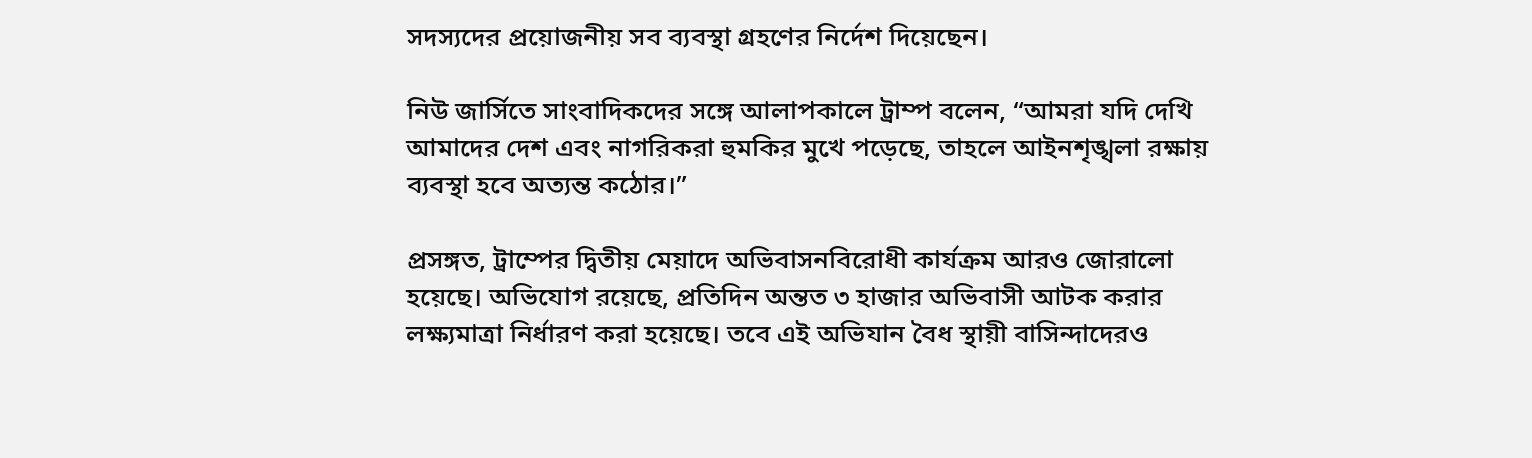সদস্যদের প্রয়োজনীয় সব ব্যবস্থা গ্রহণের নির্দেশ দিয়েছেন।

নিউ জার্সিতে সাংবাদিকদের সঙ্গে আলাপকালে ট্রাম্প বলেন, “আমরা যদি দেখি আমাদের দেশ এবং নাগরিকরা হুমকির মুখে পড়েছে, তাহলে আইনশৃঙ্খলা রক্ষায় ব্যবস্থা হবে অত্যন্ত কঠোর।”

প্রসঙ্গত, ট্রাম্পের দ্বিতীয় মেয়াদে অভিবাসনবিরোধী কার্যক্রম আরও জোরালো হয়েছে। অভিযোগ রয়েছে, প্রতিদিন অন্তত ৩ হাজার অভিবাসী আটক করার লক্ষ্যমাত্রা নির্ধারণ করা হয়েছে। তবে এই অভিযান বৈধ স্থায়ী বাসিন্দাদেরও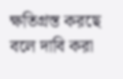ক্ষতিগ্রস্ত করছে বলে দাবি করা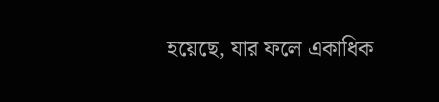হয়েছে, যার ফলে একাধিক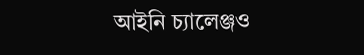আইনি চ্যালেঞ্জও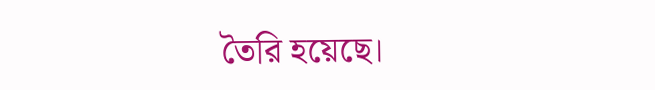তৈরি হয়েছে।